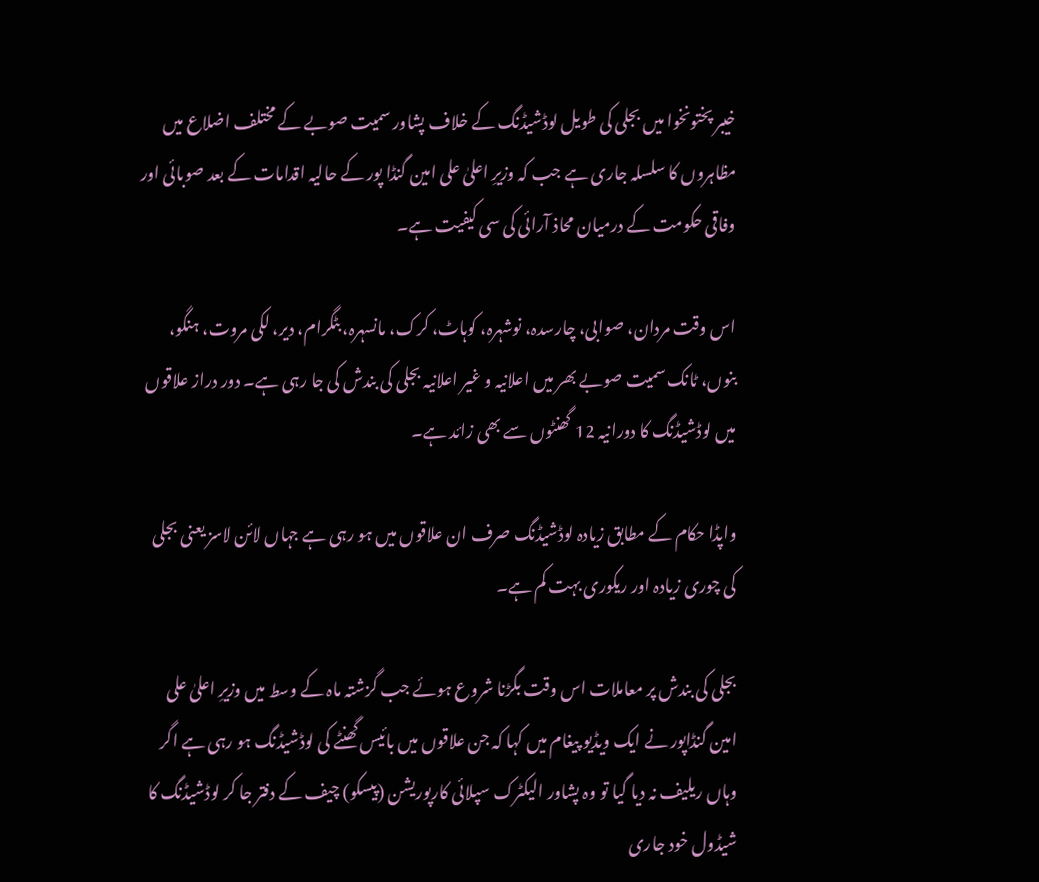خیبر پختونخوا میں بجلی کی طویل لوڈشیڈنگ کے خلاف پشاور سمیت صوبے کے مختلف اضلاع میں مظاہروں کا سلسلہ جاری ہے جب کہ وزیرِ اعلیٰ علی امین گنڈا پور کے حالیہ اقدامات کے بعد صوبائی اور وفاقی حکومت کے درمیان محاذ آرائی کی سی کیفیت ہے۔

اس وقت مردان، صوابی، چارسدہ، نوشہرہ، کوہاٹ، کرک، مانسہرہ، بٹگرام، دیر، لکی مروت، ہنگو، بنوں، ٹانک سمیت صوبے بھر میں اعلانیہ و غیر اعلانیہ بجلی کی بندش کی جا رہی ہے۔ دور دراز علاقوں میں لوڈشیڈنگ کا دورانیہ 12 گھنٹوں سے بھی زائد ہے۔

واپڈا حکام کے مطابق زیادہ لوڈشیڈنگ صرف ان علاقوں میں ہو رہی ہے جہاں لائن لاسز یعنی بجلی کی چوری زیادہ اور ریکوری بہت کم ہے۔

بجلی کی بندش پر معاملات اس وقت بگڑنا شروع ہوئے جب گزشتہ ماہ کے وسط میں وزیرِ اعلیٰ علی امین گنڈاپور نے ایک ویڈیو پیغام میں کہا کہ جن علاقوں میں بائیس گھنٹے کی لوڈشیڈنگ ہو رہی ہے اگر وہاں ریلیف نہ دیا گیا تو وہ پشاور الیکٹرک سپلائی کارپوریشن (پیسکو) چیف کے دفتر جا کر لوڈشیڈنگ کا شیڈول خود جاری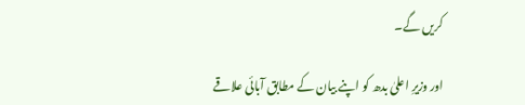کریں گے۔

اور وزیرِ اعلیٰ بدھ کو اپنے بیان کے مطابق آبائی علاقے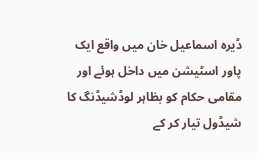ڈیرہ اسماعیل خان میں واقع ایک پاور اسٹیشن میں داخل ہوئے اور مقامی حکام کو بظاہر لوڈشیڈنگ کا شیڈول تیار کر کے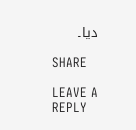دیا۔

SHARE

LEAVE A REPLY